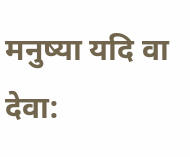मनुष्या यदि वा देवा: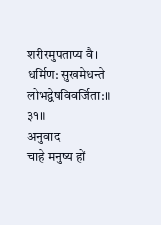शरीरमुपताप्य वै।
धर्मिण: सुखमेधन्ते लोभद्वेषविवर्जिता:॥ ३१॥
अनुवाद
चाहे मनुष्य हों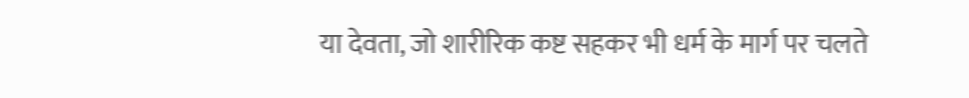या देवता, जो शारीरिक कष्ट सहकर भी धर्म के मार्ग पर चलते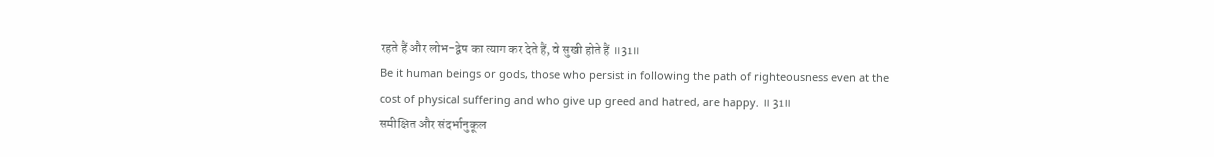रहते हैं और लोभ-द्वेष का त्याग कर देते हैं, वे सुखी होते हैं ॥31॥
Be it human beings or gods, those who persist in following the path of righteousness even at the cost of physical suffering and who give up greed and hatred, are happy. ॥ 31॥
समीक्षित और संदर्भानुकूल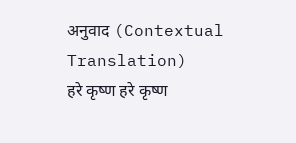अनुवाद (Contextual Translation)
हरे कृष्ण हरे कृष्ण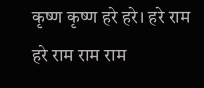कृष्ण कृष्ण हरे हरे। हरे राम हरे राम राम राम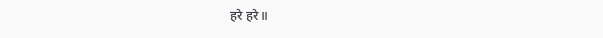हरे हरे॥